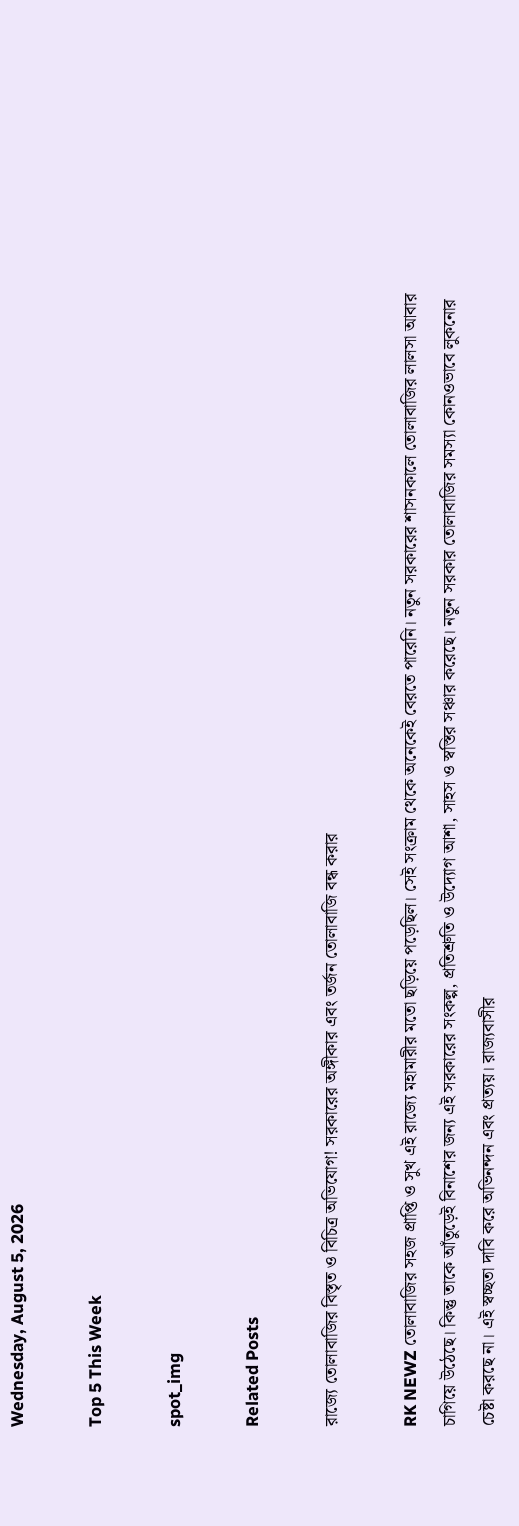Wednesday, August 5, 2026

Top 5 This Week

spot_img

Related Posts

রাজ্যে তোলাবাজির বিস্তৃত ও বিচিত্র অভিযোগ! সরকারের অঙ্গীকার এবং তর্জন তোলাবাজি বন্ধ করার

RK NEWZ তোলাবাজির সহজ প্রাপ্তি ও সুখ এই রাজ্যে মহামারীর মতো ছড়িয়ে পড়েছিল। সেই সংক্রাম থেকে অনেকেই বেরতে পারেনি। নতুন সরকারের শাসনকালে তোলাবাজির লালসা আবার চাগিয়ে উঠেছে। কিন্তু তাকে আঁতুড়েই বিনাশের জন্য এই সরকারের সংকল্প, প্রতিশ্রুতি ও উদ্যোগ আশা, সাহস ও স্বস্তির সঞ্চার করেছে। নতুন সরকার তোলাবাজির সমস্যা কোনওভাবে লুকনোর চেষ্টা করছে না। এই স্বচ্ছতা দাবি করে অভিনন্দন এবং প্রত্যয়। রাজ্যবাসীর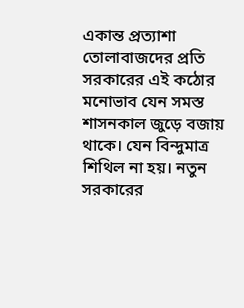একান্ত প্রত্যাশা তোলাবাজদের প্রতি সরকারের এই কঠোর মনোভাব যেন সমস্ত শাসনকাল জুড়ে বজায় থাকে। যেন বিন্দুমাত্র শিথিল না হয়। নতুন সরকারের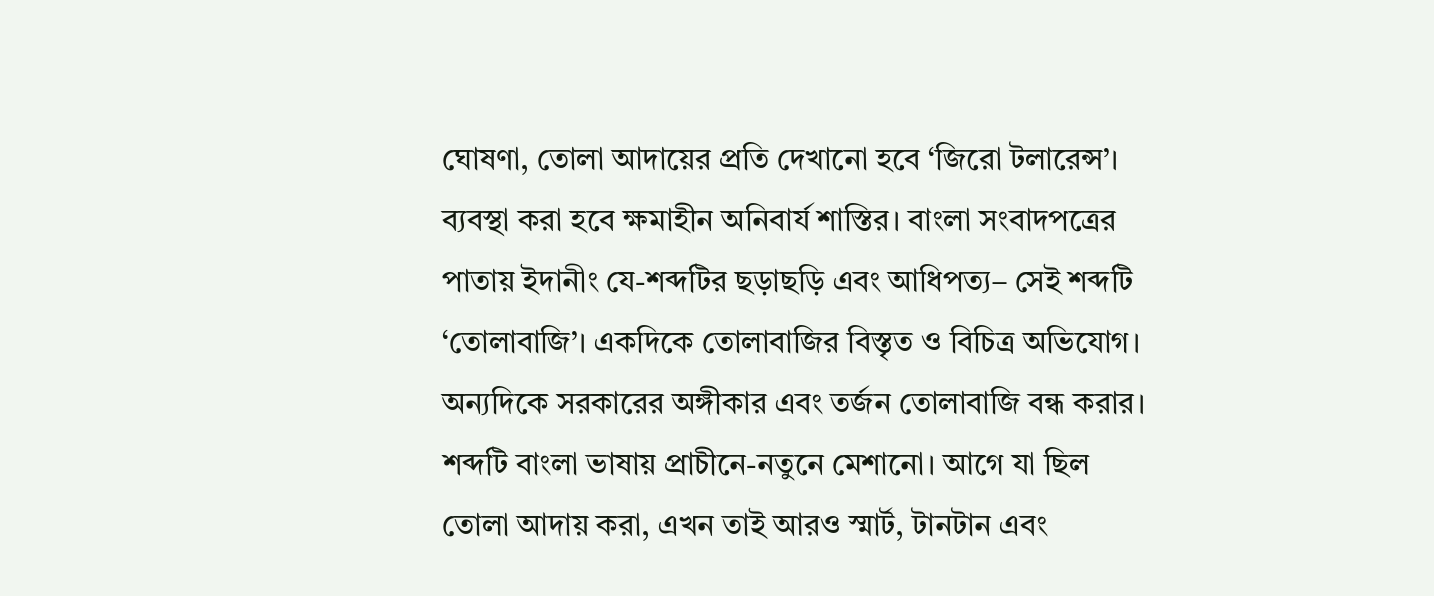ঘোষণা, তোলা আদায়ের প্রতি দেখানো হবে ‘জিরো টলারেন্স’। ব্যবস্থা করা হবে ক্ষমাহীন অনিবার্য শাস্তির। বাংলা সংবাদপত্রের পাতায় ইদানীং যে-শব্দটির ছড়াছড়ি এবং আধিপত্য– সেই শব্দটি ‘তোলাবাজি’। একদিকে তোলাবাজির বিস্তৃত ও বিচিত্র অভিযোগ। অন্যদিকে সরকারের অঙ্গীকার এবং তর্জন তোলাবাজি বন্ধ করার। শব্দটি বাংলা ভাষায় প্রাচীনে-নতুনে মেশানো। আগে যা ছিল তোলা আদায় করা, এখন তাই আরও স্মার্ট, টানটান এবং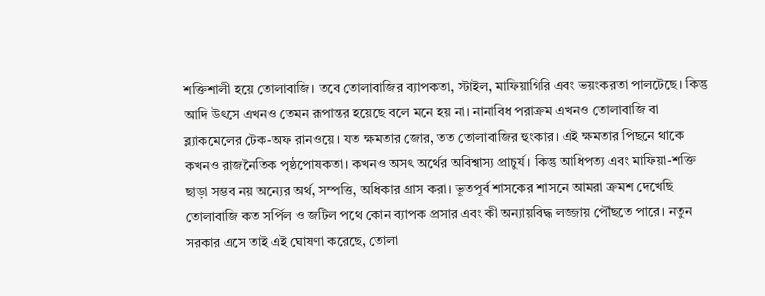শক্তিশালী হয়ে তোলাবাজি। তবে তোলাবাজির ব্যাপকতা, স্টাইল, মাফিয়াগিরি এবং ভয়ংকরতা পালটেছে। কিন্তু আদি উৎসে এখনও তেমন রূপান্তর হয়েছে বলে মনে হয় না। নানাবিধ পরাক্রম এখনও তোলাবাজি বা ব্ল্যাকমেলের টেক-অফ রানওয়ে। যত ক্ষমতার জোর, তত তোলাবাজির হুংকার। এই ক্ষমতার পিছনে থাকে কখনও রাজনৈতিক পৃষ্ঠপোষকতা। কখনও অসৎ অর্থের অবিশ্বাস্য প্রাচুর্য। কিন্তু আধিপত্য এবং মাফিয়া-শক্তি ছাড়া সম্ভব নয় অন্যের অর্থ, সম্পত্তি, অধিকার গ্রাস করা। ভূতপূর্ব শাসকের শাসনে আমরা ক্রমশ দেখেছি তোলাবাজি কত সর্পিল ও জটিল পথে কোন ব্যাপক প্রসার এবং কী অন্যায়বিদ্ধ লজ্জায় পৌঁছতে পারে। নতুন সরকার এসে তাই এই ঘোষণা করেছে, তোলা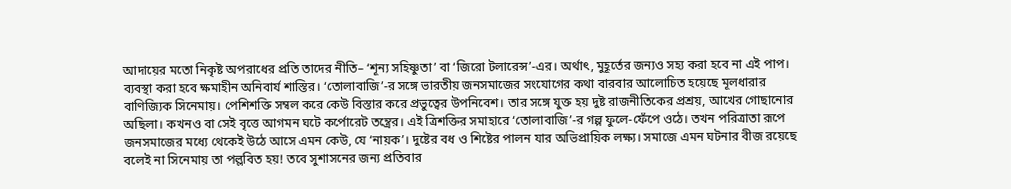আদায়ের মতো নিকৃষ্ট অপরাধের প্রতি তাদের নীতি– ‘শূন্য সহিষ্ণুতা’ বা ‘জিরো টলারেন্স’-এর। অর্থাৎ, মুহূর্তের জন্যও সহ্য করা হবে না এই পাপ। ব্যবস্থা করা হবে ক্ষমাহীন অনিবার্য শাস্তির। ‘তোলাবাজি’-র সঙ্গে ভারতীয় জনসমাজের সংযোগের কথা বারবার আলোচিত হয়েছে মূলধারার বাণিজ্যিক সিনেমায়। পেশিশক্তি সম্বল করে কেউ বিস্তার করে প্রভুত্বের উপনিবেশ। তার সঙ্গে যুক্ত হয় দুষ্ট রাজনীতিকের প্রশ্রয়, আখের গোছানোর অছিলা। কখনও বা সেই বৃত্তে আগমন ঘটে কর্পোরেট তন্ত্রের। এই ত্রিশক্তির সমাহারে ‘তোলাবাজি’-র গল্প ফুলে-ফেঁপে ওঠে। তখন পরিত্রাতা রূপে জনসমাজের মধ্যে থেকেই উঠে আসে এমন কেউ, যে ‘নায়ক’। দুষ্টের বধ ও শিষ্টের পালন যার অভিপ্রায়িক লক্ষ্য। সমাজে এমন ঘটনার বীজ রয়েছে বলেই না সিনেমায় তা পল্লবিত হয়! তবে সুশাসনের জন্য প্রতিবার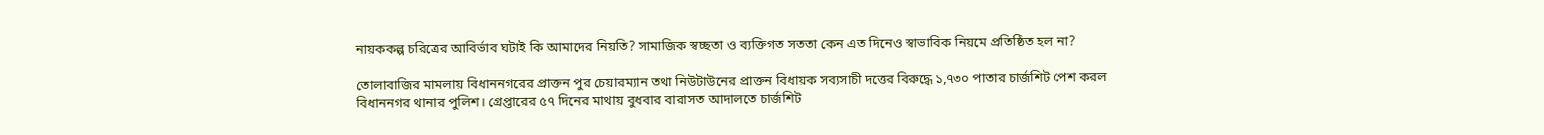নায়ককল্প চরিত্রের আবির্ভাব ঘটাই কি আমাদের নিয়তি? সামাজিক স্বচ্ছতা ও ব্যক্তিগত সততা কেন এত দিনেও স্বাভাবিক নিয়মে প্রতিষ্ঠিত হল না?

তোলাবাজির মামলায় বিধাননগরের প্রাক্তন পুর চেয়ারম্যান তথা নিউটাউনের প্রাক্তন বিধায়ক সব্যসাচী দত্তের বিরুদ্ধে ১,৭৩০ পাতার চার্জশিট পেশ করল বিধাননগর থানার পুলিশ। গ্রেপ্তারের ৫৭ দিনের মাথায় বুধবার বারাসত আদালতে চার্জশিট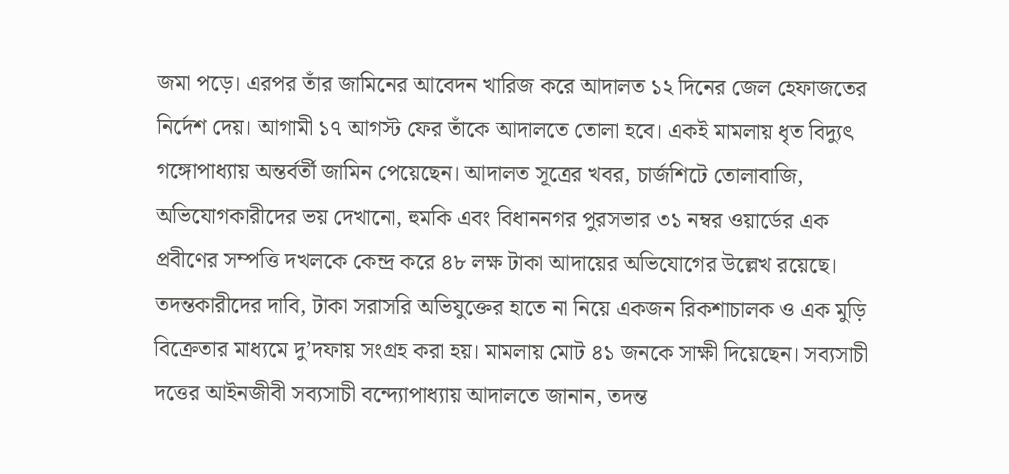জমা পড়ে। এরপর তাঁর জামিনের আবেদন খারিজ করে আদালত ১২ দিনের জেল হেফাজতের নির্দেশ দেয়। আগামী ১৭ আগস্ট ফের তাঁকে আদালতে তোলা হবে। একই মামলায় ধৃত বিদ্যুৎ গঙ্গোপাধ্যায় অন্তর্বর্তী জামিন পেয়েছেন। আদালত সূত্রের খবর, চার্জশিটে তোলাবাজি, অভিযোগকারীদের ভয় দেখানো, হুমকি এবং বিধাননগর পুরসভার ৩১ নম্বর ওয়ার্ডের এক প্রবীণের সম্পত্তি দখলকে কেন্দ্র করে ৪৮ লক্ষ টাকা আদায়ের অভিযোগের উল্লেখ রয়েছে। তদন্তকারীদের দাবি, টাকা সরাসরি অভিযুক্তের হাতে না নিয়ে একজন রিকশাচালক ও এক মুড়ি বিক্রেতার মাধ্যমে দু’দফায় সংগ্রহ করা হয়। মামলায় মোট ৪১ জনকে সাক্ষী দিয়েছেন। সব্যসাচী দত্তের আইনজীবী সব্যসাচী বন্দ্যোপাধ্যায় আদালতে জানান, তদন্ত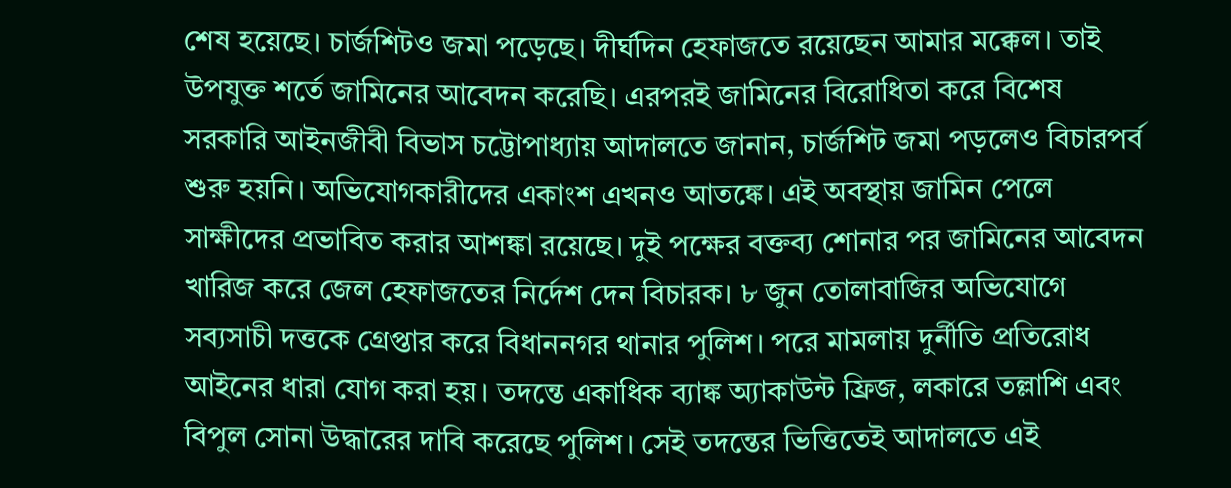শেষ হয়েছে। চার্জশিটও জমা পড়েছে। দীর্ঘদিন হেফাজতে রয়েছেন আমার মক্কেল। তাই উপযুক্ত শর্তে জামিনের আবেদন করেছি। এরপরই জামিনের বিরোধিতা করে বিশেষ সরকারি আইনজীবী বিভাস চট্টোপাধ্যায় আদালতে জানান, চার্জশিট জমা পড়লেও বিচারপর্ব শুরু হয়নি। অভিযোগকারীদের একাংশ এখনও আতঙ্কে। এই অবস্থায় জামিন পেলে সাক্ষীদের প্রভাবিত করার আশঙ্কা রয়েছে। দুই পক্ষের বক্তব্য শোনার পর জামিনের আবেদন খারিজ করে জেল হেফাজতের নির্দেশ দেন বিচারক। ৮ জুন তোলাবাজির অভিযোগে সব্যসাচী দত্তকে গ্রেপ্তার করে বিধাননগর থানার পুলিশ। পরে মামলায় দুর্নীতি প্রতিরোধ আইনের ধারা যোগ করা হয়। তদন্তে একাধিক ব্যাঙ্ক অ্যাকাউন্ট ফ্রিজ, লকারে তল্লাশি এবং বিপুল সোনা উদ্ধারের দাবি করেছে পুলিশ। সেই তদন্তের ভিত্তিতেই আদালতে এই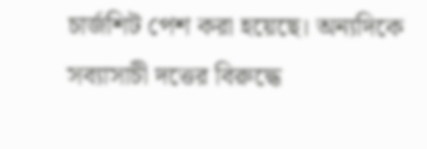চার্জশিট পেশ করা হয়েছে। অন্যদিকে সব্যাসাচী দত্তের বিরুদ্ধে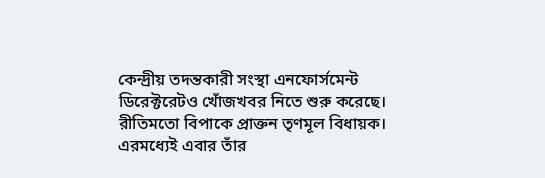কেন্দ্রীয় তদন্তকারী সংস্থা এনফোর্সমেন্ট ডিরেক্টরেটও খোঁজখবর নিতে শুরু করেছে। রীতিমতো বিপাকে প্রাক্তন তৃণমূল বিধায়ক। এরমধ্যেই এবার তাঁর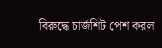বিরুদ্ধে চার্জশিট পেশ করল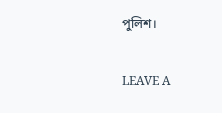পুলিশ।

LEAVE A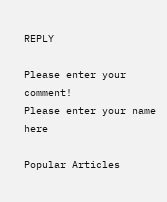REPLY

Please enter your comment!
Please enter your name here

Popular Articles